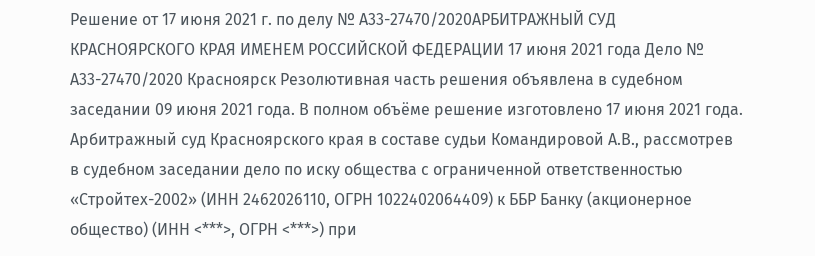Решение от 17 июня 2021 г. по делу № А33-27470/2020АРБИТРАЖНЫЙ СУД КРАСНОЯРСКОГО КРАЯ ИМЕНЕМ РОССИЙСКОЙ ФЕДЕРАЦИИ 17 июня 2021 года Дело № А33-27470/2020 Красноярск Резолютивная часть решения объявлена в судебном заседании 09 июня 2021 года. В полном объёме решение изготовлено 17 июня 2021 года. Арбитражный суд Красноярского края в составе судьи Командировой А.В., рассмотрев в судебном заседании дело по иску общества с ограниченной ответственностью «Стройтех-2002» (ИНН 2462026110, ОГРН 1022402064409) к ББР Банку (акционерное общество) (ИНН <***>, ОГРН <***>) при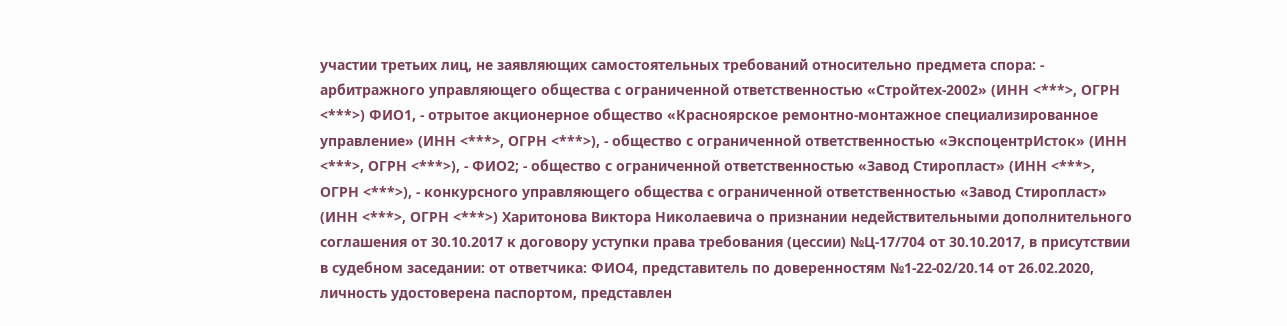участии третьих лиц, не заявляющих самостоятельных требований относительно предмета спора: - арбитражного управляющего общества с ограниченной ответственностью «Стройтех-2002» (ИНН <***>, ОГРН <***>) ФИО1, - отрытое акционерное общество «Красноярское ремонтно-монтажное специализированное управление» (ИНН <***>, ОГРН <***>), - общество с ограниченной ответственностью «ЭкспоцентрИсток» (ИНН <***>, ОГРН <***>), - ФИО2; - общество с ограниченной ответственностью «Завод Стиропласт» (ИНН <***>, ОГРН <***>), - конкурсного управляющего общества с ограниченной ответственностью «Завод Стиропласт» (ИНН <***>, ОГРН <***>) Харитонова Виктора Николаевича о признании недействительными дополнительного соглашения от 30.10.2017 к договору уступки права требования (цессии) №Ц-17/704 от 30.10.2017, в присутствии в судебном заседании: от ответчика: ФИО4, представитель по доверенностям №1-22-02/20.14 от 26.02.2020, личность удостоверена паспортом, представлен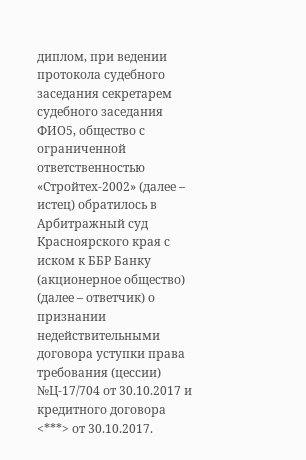диплом, при ведении протокола судебного заседания секретарем судебного заседания ФИО5, общество с ограниченной ответственностью «Стройтех-2002» (далее – истец) обратилось в Арбитражный суд Красноярского края с иском к ББР Банку (акционерное общество) (далее – ответчик) о признании недействительными договора уступки права требования (цессии) №Ц-17/704 от 30.10.2017 и кредитного договора <***> от 30.10.2017.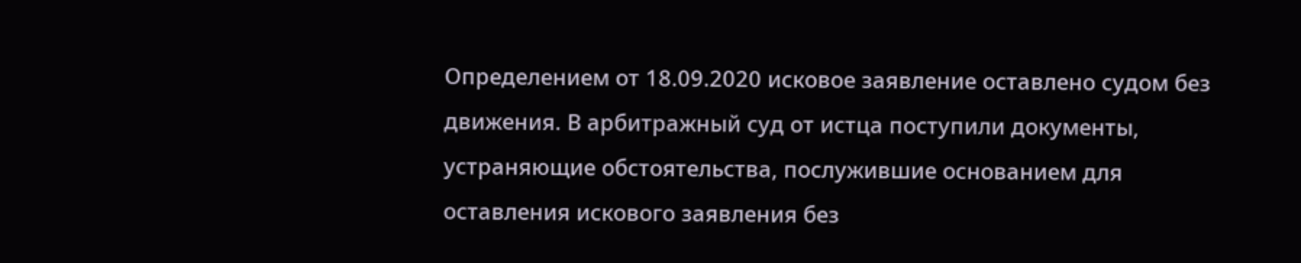Определением от 18.09.2020 исковое заявление оставлено судом без движения. В арбитражный суд от истца поступили документы, устраняющие обстоятельства, послужившие основанием для оставления искового заявления без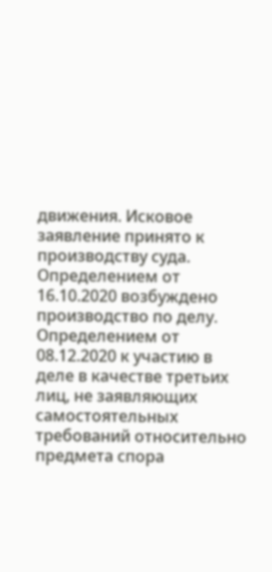движения. Исковое заявление принято к производству суда. Определением от 16.10.2020 возбуждено производство по делу. Определением от 08.12.2020 к участию в деле в качестве третьих лиц, не заявляющих самостоятельных требований относительно предмета спора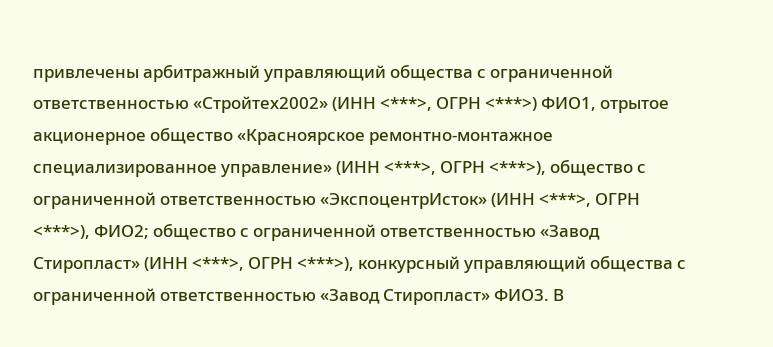привлечены арбитражный управляющий общества с ограниченной ответственностью «Стройтех2002» (ИНН <***>, ОГРН <***>) ФИО1, отрытое акционерное общество «Красноярское ремонтно-монтажное специализированное управление» (ИНН <***>, ОГРН <***>), общество с ограниченной ответственностью «ЭкспоцентрИсток» (ИНН <***>, ОГРН <***>), ФИО2; общество с ограниченной ответственностью «Завод Стиропласт» (ИНН <***>, ОГРН <***>), конкурсный управляющий общества с ограниченной ответственностью «Завод Стиропласт» ФИО3. В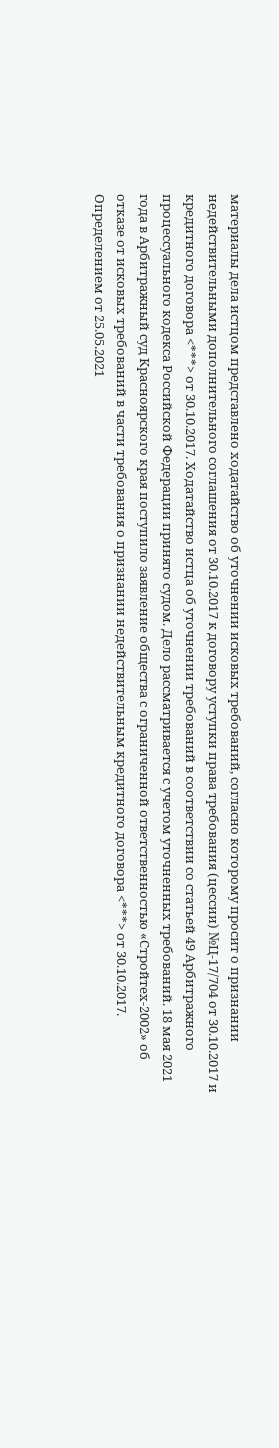материалы дела истцом представлено ходатайство об уточнении исковых требований, согласно которому просит о признании недействительными дополнительного соглашения от 30.10.2017 к договору уступки права требования (цессии) №Ц-17/704 от 30.10.2017 и кредитного договора <***> от 30.10.2017. Ходатайство истца об уточнении требований в соответствии со статьей 49 Арбитражного процессуального кодекса Российской Федерации принято судом. Дело рассматривается с учетом уточненных требований. 18 мая 2021 года в Арбитражный суд Красноярского края поступило заявление общества с ограниченной ответственностью «Стройтех-2002» об отказе от исковых требований в части требования о признании недействительным кредитного договора <***> от 30.10.2017. Определением от 25.05.2021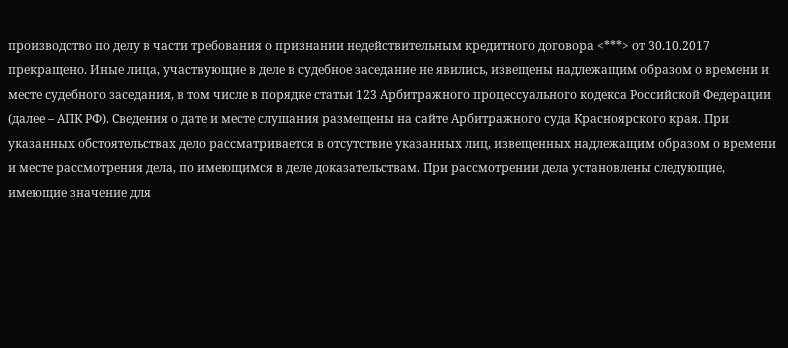производство по делу в части требования о признании недействительным кредитного договора <***> от 30.10.2017 прекращено. Иные лица, участвующие в деле в судебное заседание не явились, извещены надлежащим образом о времени и месте судебного заседания, в том числе в порядке статьи 123 Арбитражного процессуального кодекса Российской Федерации (далее – АПК РФ). Сведения о дате и месте слушания размещены на сайте Арбитражного суда Красноярского края. При указанных обстоятельствах дело рассматривается в отсутствие указанных лиц, извещенных надлежащим образом о времени и месте рассмотрения дела, по имеющимся в деле доказательствам. При рассмотрении дела установлены следующие, имеющие значение для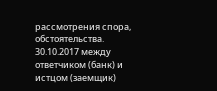рассмотрения спора, обстоятельства. 30.10.2017 между ответчиком (банк) и истцом (заемщик)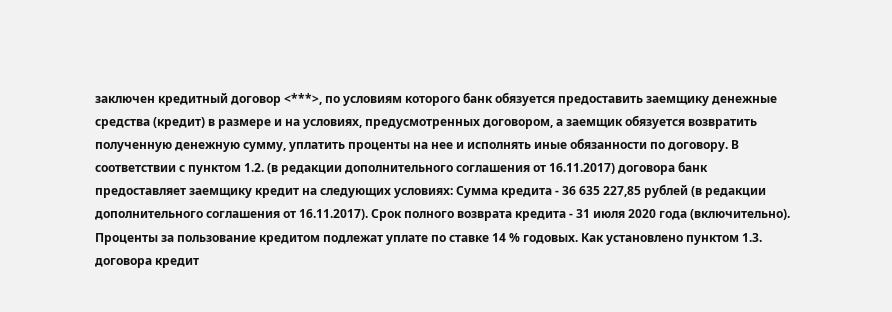заключен кредитный договор <***>, по условиям которого банк обязуется предоставить заемщику денежные средства (кредит) в размере и на условиях, предусмотренных договором, а заемщик обязуется возвратить полученную денежную сумму, уплатить проценты на нее и исполнять иные обязанности по договору. В соответствии с пунктом 1.2. (в редакции дополнительного соглашения от 16.11.2017) договора банк предоставляет заемщику кредит на следующих условиях: Сумма кредита - 36 635 227,85 рублей (в редакции дополнительного соглашения от 16.11.2017). Срок полного возврата кредита - 31 июля 2020 года (включительно). Проценты за пользование кредитом подлежат уплате по ставке 14 % годовых. Как установлено пунктом 1.3. договора кредит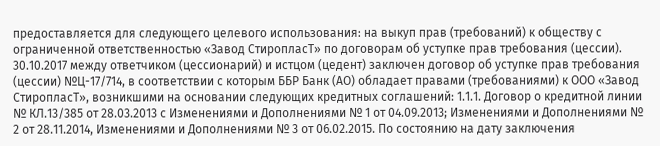предоставляется для следующего целевого использования: на выкуп прав (требований) к обществу с ограниченной ответственностью «Завод СтиропласТ» по договорам об уступке прав требования (цессии). 30.10.2017 между ответчиком (цессионарий) и истцом (цедент) заключен договор об уступке прав требования (цессии) №Ц-17/714, в соответствии с которым ББР Банк (АО) обладает правами (требованиями) к ООО «Завод СтиропласТ», возникшими на основании следующих кредитных соглашений: 1.1.1. Договор о кредитной линии № КЛ.13/385 от 28.03.2013 с Изменениями и Дополнениями № 1 от 04.09.2013; Изменениями и Дополнениями № 2 от 28.11.2014, Изменениями и Дополнениями № 3 от 06.02.2015. По состоянию на дату заключения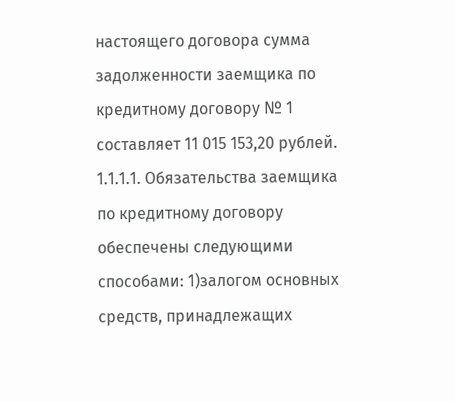настоящего договора сумма задолженности заемщика по кредитному договору № 1 составляет 11 015 153,20 рублей. 1.1.1.1. Обязательства заемщика по кредитному договору обеспечены следующими способами: 1)залогом основных средств, принадлежащих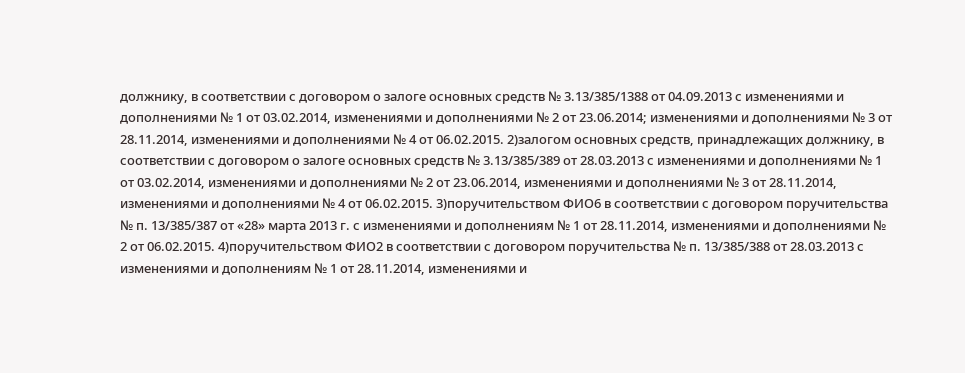должнику, в соответствии с договором о залоге основных средств № 3.13/385/1388 от 04.09.2013 с изменениями и дополнениями № 1 от 03.02.2014, изменениями и дополнениями № 2 от 23.06.2014; изменениями и дополнениями № 3 от 28.11.2014, изменениями и дополнениями № 4 от 06.02.2015. 2)залогом основных средств, принадлежащих должнику, в соответствии с договором о залоге основных средств № 3.13/385/389 от 28.03.2013 с изменениями и дополнениями № 1 от 03.02.2014, изменениями и дополнениями № 2 от 23.06.2014, изменениями и дополнениями № 3 от 28.11.2014, изменениями и дополнениями № 4 от 06.02.2015. 3)поручительством ФИО6 в соответствии с договором поручительства № п. 13/385/387 от «28» марта 2013 г. с изменениями и дополнениям № 1 от 28.11.2014, изменениями и дополнениями № 2 от 06.02.2015. 4)поручительством ФИО2 в соответствии с договором поручительства № п. 13/385/388 от 28.03.2013 с изменениями и дополнениям № 1 от 28.11.2014, изменениями и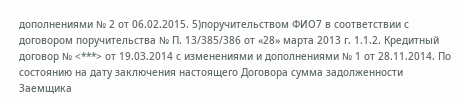дополнениями № 2 от 06.02.2015. 5)поручительством ФИО7 в соответствии с договором поручительства № П. 13/385/386 от «28» марта 2013 г. 1.1.2. Кредитный договор № <***> от 19.03.2014 с изменениями и дополнениями № 1 от 28.11.2014. По состоянию на дату заключения настоящего Договора сумма задолженности Заемщика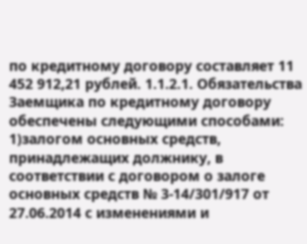по кредитному договору составляет 11 452 912,21 рублей. 1.1.2.1. Обязательства Заемщика по кредитному договору обеспечены следующими способами: 1)залогом основных средств, принадлежащих должнику, в соответствии с договором о залоге основных средств № 3-14/301/917 от 27.06.2014 с изменениями и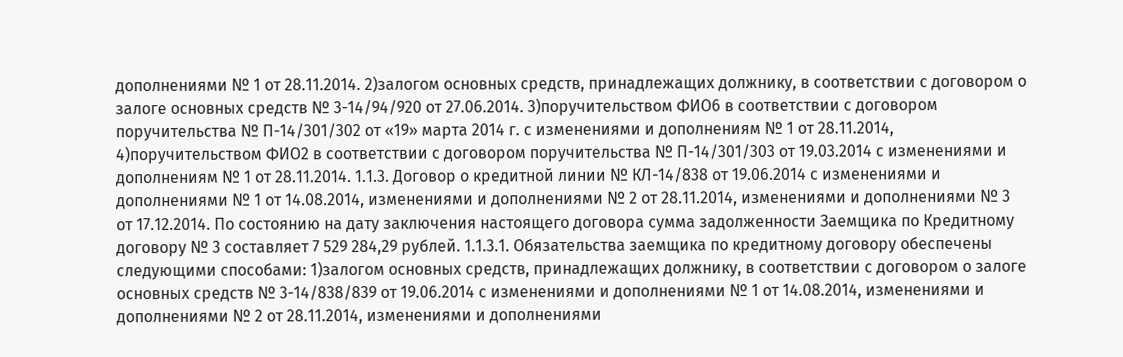дополнениями № 1 от 28.11.2014. 2)залогом основных средств, принадлежащих должнику, в соответствии с договором о залоге основных средств № 3-14/94/920 от 27.06.2014. 3)поручительством ФИО6 в соответствии с договором поручительства № П-14/301/302 от «19» марта 2014 г. с изменениями и дополнениям № 1 от 28.11.2014, 4)поручительством ФИО2 в соответствии с договором поручительства № П-14/301/303 от 19.03.2014 с изменениями и дополнениям № 1 от 28.11.2014. 1.1.3. Договор о кредитной линии № КЛ-14/838 от 19.06.2014 с изменениями и дополнениями № 1 от 14.08.2014, изменениями и дополнениями № 2 от 28.11.2014, изменениями и дополнениями № 3 от 17.12.2014. По состоянию на дату заключения настоящего договора сумма задолженности Заемщика по Кредитному договору № 3 составляет 7 529 284,29 рублей. 1.1.3.1. Обязательства заемщика по кредитному договору обеспечены следующими способами: 1)залогом основных средств, принадлежащих должнику, в соответствии с договором о залоге основных средств № 3-14/838/839 от 19.06.2014 с изменениями и дополнениями № 1 от 14.08.2014, изменениями и дополнениями № 2 от 28.11.2014, изменениями и дополнениями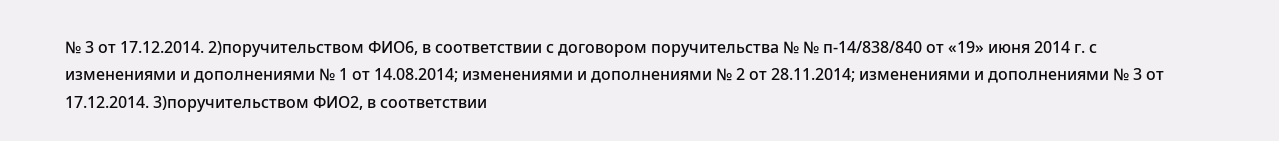№ 3 от 17.12.2014. 2)поручительством ФИО6, в соответствии с договором поручительства № № п-14/838/840 от «19» июня 2014 г. с изменениями и дополнениями № 1 от 14.08.2014; изменениями и дополнениями № 2 от 28.11.2014; изменениями и дополнениями № 3 от 17.12.2014. 3)поручительством ФИО2, в соответствии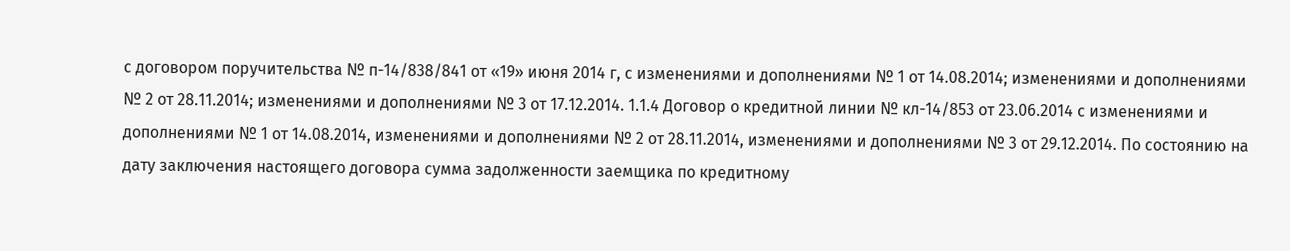с договором поручительства № п-14/838/841 от «19» июня 2014 г, с изменениями и дополнениями № 1 от 14.08.2014; изменениями и дополнениями № 2 от 28.11.2014; изменениями и дополнениями № 3 от 17.12.2014. 1.1.4 Договор о кредитной линии № кл-14/853 от 23.06.2014 с изменениями и дополнениями № 1 от 14.08.2014, изменениями и дополнениями № 2 от 28.11.2014, изменениями и дополнениями № 3 от 29.12.2014. По состоянию на дату заключения настоящего договора сумма задолженности заемщика по кредитному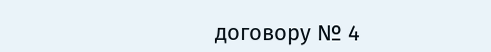договору № 4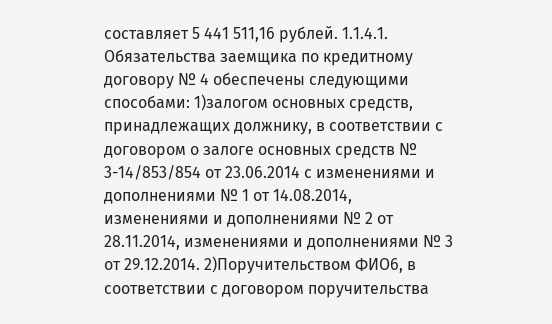составляет 5 441 511,16 рублей. 1.1.4.1. Обязательства заемщика по кредитному договору № 4 обеспечены следующими способами: 1)залогом основных средств, принадлежащих должнику, в соответствии с договором о залоге основных средств № 3-14/853/854 от 23.06.2014 с изменениями и дополнениями № 1 от 14.08.2014, изменениями и дополнениями № 2 от 28.11.2014, изменениями и дополнениями № 3 от 29.12.2014. 2)Поручительством ФИО6, в соответствии с договором поручительства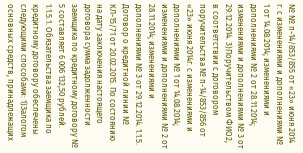№ № п-14/853/855 от «23» июня 2014 г. с изменениями и дополнениями № 1 от 14.08.2014; изменениями и дополнениями № 2 от 28.11.2014; изменениями и дополнениями № 3 от 29.12.2014. 3)Поручительством ФИО2, в соответствии с договором поручительства № п-14/853/856 от «23» июня 2014г. с изменениями и дополнениями № 1 от 14.08.2014; изменениями и дополнениями № 2 от 28.11.2014; изменениями и дополнениями № 3 от 29.12.2014. 1.1.5. Договор о кредитной линии № КЛ-15/71 от 20.02.2015. По состоянию на дату заключения настоящего договора сумма задолженности заемщика по кредитному договору № 5 составляет 6 006 132,50 рублей. 1.1.5.1. Обязательства заемщика по кредитному договору обеспечены следующими способами: 1)Залогом основных средств, принадлежащих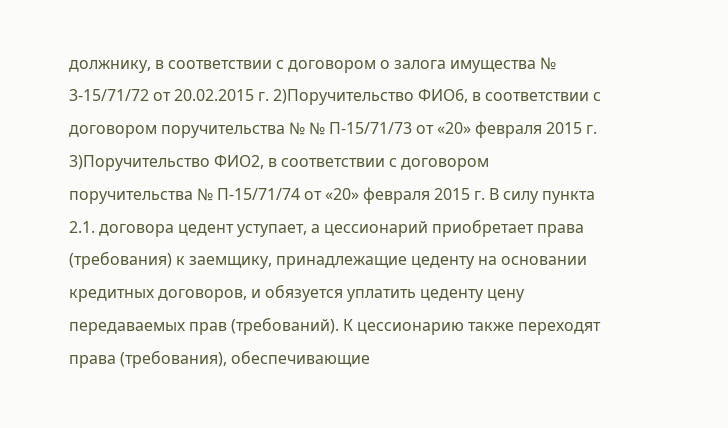должнику, в соответствии с договором о залога имущества № 3-15/71/72 от 20.02.2015 г. 2)Поручительство ФИО6, в соответствии с договором поручительства № № П-15/71/73 от «20» февраля 2015 г. 3)Поручительство ФИО2, в соответствии с договором поручительства № П-15/71/74 от «20» февраля 2015 г. В силу пункта 2.1. договора цедент уступает, а цессионарий приобретает права (требования) к заемщику, принадлежащие цеденту на основании кредитных договоров, и обязуется уплатить цеденту цену передаваемых прав (требований). К цессионарию также переходят права (требования), обеспечивающие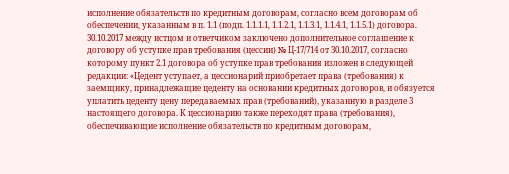исполнение обязательств по кредитным договорам, согласно всем договорам об обеспечении, указанным в п. 1.1 (подп. 1.1.1.1, 1.1.2.1, 1.1.3.1, 1.1.4.1, 1.1.5.1) договора. 30.10.2017 между истцом и ответчиком заключено дополнительное соглашение к договору об уступке прав требования (цессии) № Ц-17/714 от 30.10.2017, согласно которому пункт 2.1 договора об уступке прав требования изложен в следующей редакции: «Цедент уступает, а цессионарий приобретает права (требования) к заемщику, принадлежащие цеденту на основании кредитных договоров, и обязуется уплатить цеденту цену передаваемых прав (требований), указанную в разделе 3 настоящего договора. К цессионарию также переходят права (требования), обеспечивающие исполнение обязательств по кредитным договорам,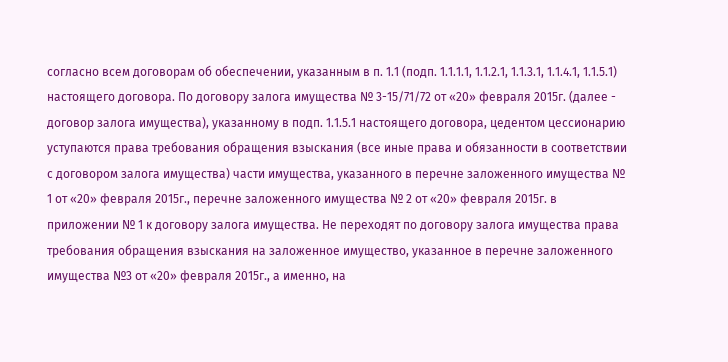согласно всем договорам об обеспечении, указанным в п. 1.1 (подп. 1.1.1.1, 1.1.2.1, 1.1.3.1, 1.1.4.1, 1.1.5.1) настоящего договора. По договору залога имущества № 3-15/71/72 от «20» февраля 2015г. (далее - договор залога имущества), указанному в подп. 1.1.5.1 настоящего договора, цедентом цессионарию уступаются права требования обращения взыскания (все иные права и обязанности в соответствии с договором залога имущества) части имущества, указанного в перечне заложенного имущества № 1 от «20» февраля 2015г., перечне заложенного имущества № 2 от «20» февраля 2015г. в приложении № 1 к договору залога имущества. Не переходят по договору залога имущества права требования обращения взыскания на заложенное имущество, указанное в перечне заложенного имущества №3 от «20» февраля 2015г., а именно, на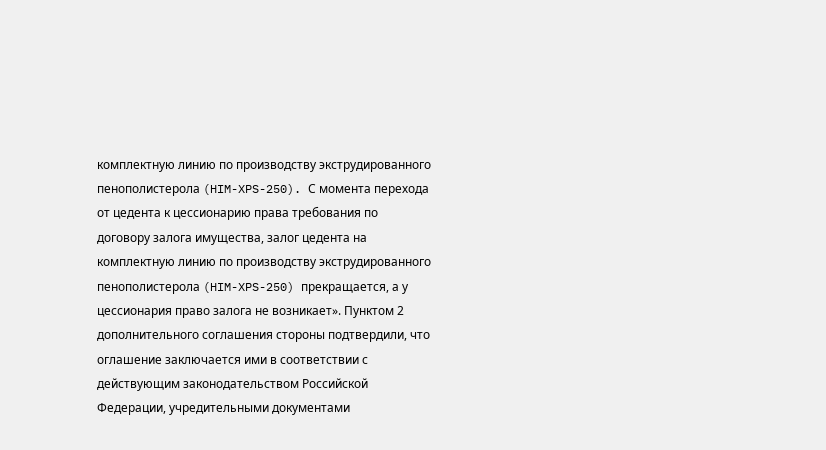комплектную линию по производству экструдированного пенополистерола (HIM-XPS-250). С момента перехода от цедента к цессионарию права требования по договору залога имущества, залог цедента на комплектную линию по производству экструдированного пенополистерола (HIM-XPS-250) прекращается, а у цессионария право залога не возникает». Пунктом 2 дополнительного соглашения стороны подтвердили, что оглашение заключается ими в соответствии с действующим законодательством Российской Федерации, учредительными документами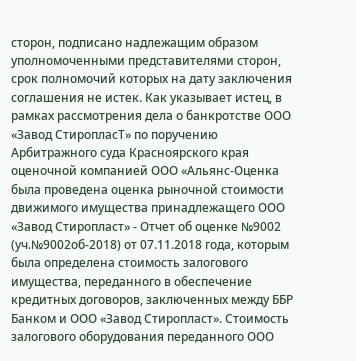сторон, подписано надлежащим образом уполномоченными представителями сторон, срок полномочий которых на дату заключения соглашения не истек. Как указывает истец, в рамках рассмотрения дела о банкротстве ООО «Завод СтиропласТ» по поручению Арбитражного суда Красноярского края оценочной компанией ООО «Альянс-Оценка была проведена оценка рыночной стоимости движимого имущества принадлежащего ООО «Завод Стиропласт» - Отчет об оценке №9002 (уч.№9002об-2018) от 07.11.2018 года, которым была определена стоимость залогового имущества, переданного в обеспечение кредитных договоров, заключенных между ББР Банком и ООО «Завод Стиропласт». Стоимость залогового оборудования переданного ООО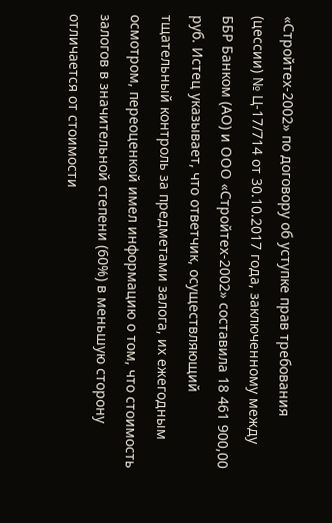«Стройтех-2002» по договору об уступке прав требования (цессии) № Ц-17/714 от 30.10.2017 года, заключенному между ББР Банком (АО) и ООО «Стройтех-2002» составила 18 461 900,00 руб. Истец указывает, что ответчик, осуществляющий тщательный контроль за предметами залога, их ежегодным осмотром, переоценкой имел информацию о том, что стоимость залогов в значительной степени (60%) в меньшую сторону отличается от стоимости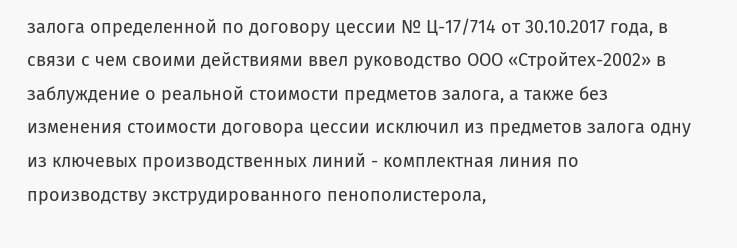залога определенной по договору цессии № Ц-17/714 от 30.10.2017 года, в связи с чем своими действиями ввел руководство ООО «Стройтех-2002» в заблуждение о реальной стоимости предметов залога, а также без изменения стоимости договора цессии исключил из предметов залога одну из ключевых производственных линий - комплектная линия по производству экструдированного пенополистерола,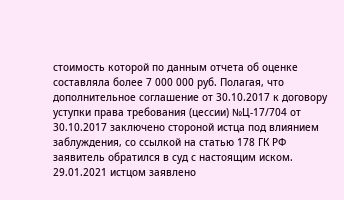стоимость которой по данным отчета об оценке составляла более 7 000 000 руб. Полагая, что дополнительное соглашение от 30.10.2017 к договору уступки права требования (цессии) №Ц-17/704 от 30.10.2017 заключено стороной истца под влиянием заблуждения, со ссылкой на статью 178 ГК РФ заявитель обратился в суд с настоящим иском. 29.01.2021 истцом заявлено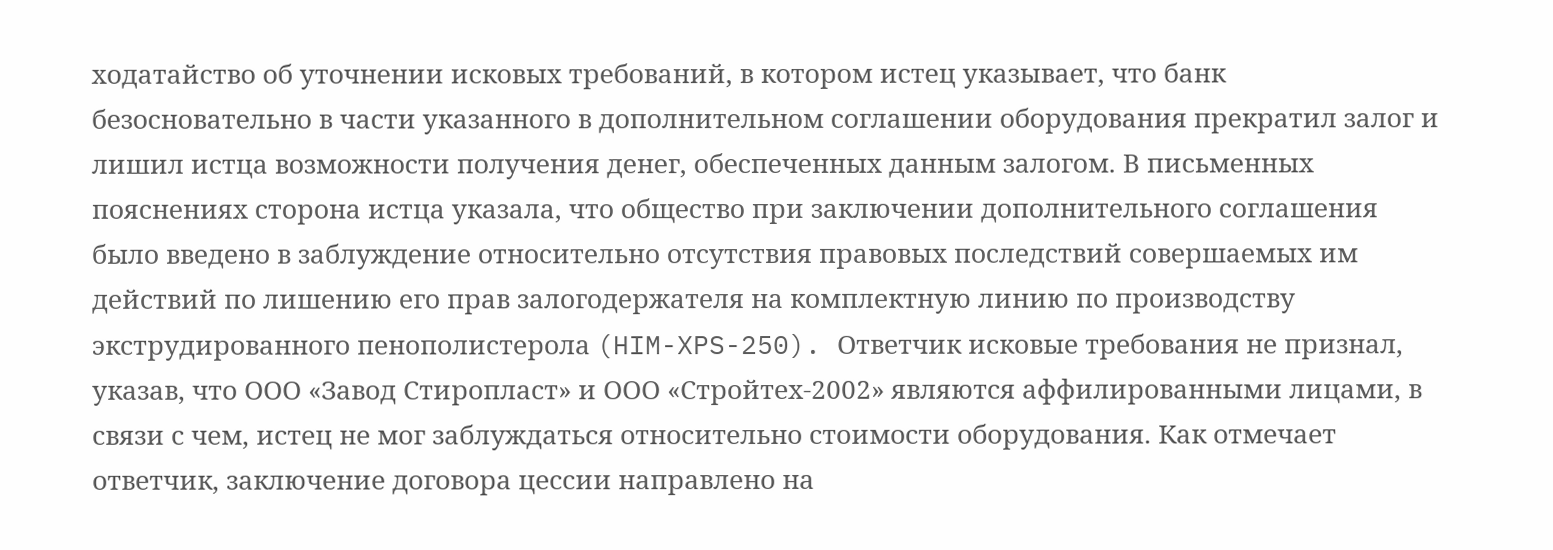ходатайство об уточнении исковых требований, в котором истец указывает, что банк безосновательно в части указанного в дополнительном соглашении оборудования прекратил залог и лишил истца возможности получения денег, обеспеченных данным залогом. В письменных пояснениях сторона истца указала, что общество при заключении дополнительного соглашения было введено в заблуждение относительно отсутствия правовых последствий совершаемых им действий по лишению его прав залогодержателя на комплектную линию по производству экструдированного пенополистерола (HIM-XPS-250). Ответчик исковые требования не признал, указав, что ООО «Завод Стиропласт» и ООО «Стройтех-2002» являются аффилированными лицами, в связи с чем, истец не мог заблуждаться относительно стоимости оборудования. Как отмечает ответчик, заключение договора цессии направлено на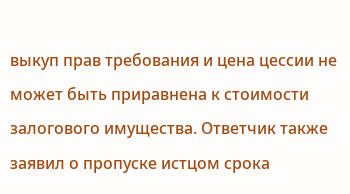выкуп прав требования и цена цессии не может быть приравнена к стоимости залогового имущества. Ответчик также заявил о пропуске истцом срока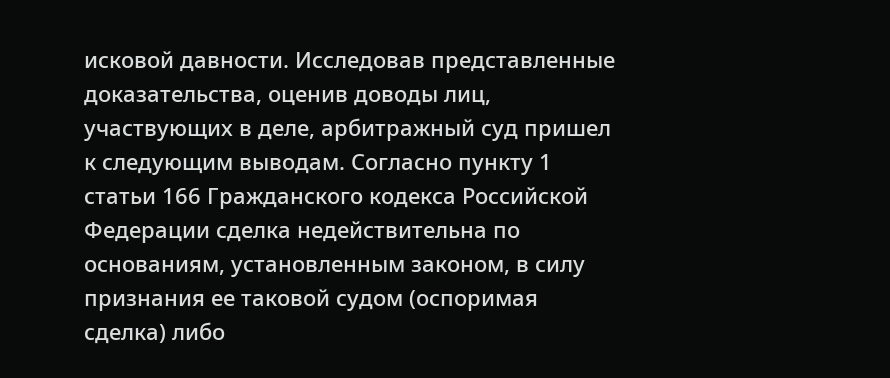исковой давности. Исследовав представленные доказательства, оценив доводы лиц, участвующих в деле, арбитражный суд пришел к следующим выводам. Согласно пункту 1 статьи 166 Гражданского кодекса Российской Федерации сделка недействительна по основаниям, установленным законом, в силу признания ее таковой судом (оспоримая сделка) либо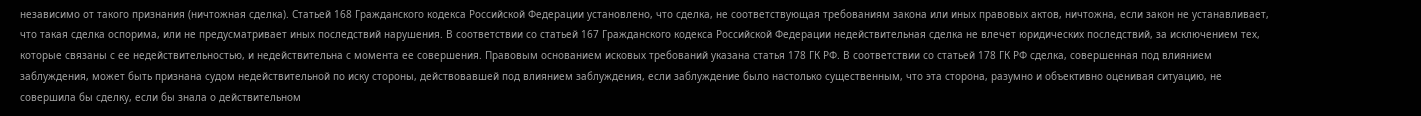независимо от такого признания (ничтожная сделка). Статьей 168 Гражданского кодекса Российской Федерации установлено, что сделка, не соответствующая требованиям закона или иных правовых актов, ничтожна, если закон не устанавливает, что такая сделка оспорима, или не предусматривает иных последствий нарушения. В соответствии со статьей 167 Гражданского кодекса Российской Федерации недействительная сделка не влечет юридических последствий, за исключением тех, которые связаны с ее недействительностью, и недействительна с момента ее совершения. Правовым основанием исковых требований указана статья 178 ГК РФ. В соответствии со статьей 178 ГК РФ сделка, совершенная под влиянием заблуждения, может быть признана судом недействительной по иску стороны, действовавшей под влиянием заблуждения, если заблуждение было настолько существенным, что эта сторона, разумно и объективно оценивая ситуацию, не совершила бы сделку, если бы знала о действительном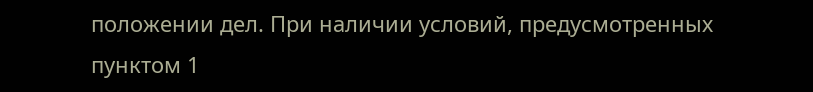положении дел. При наличии условий, предусмотренных пунктом 1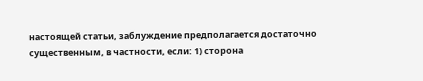настоящей статьи, заблуждение предполагается достаточно существенным, в частности, если: 1) сторона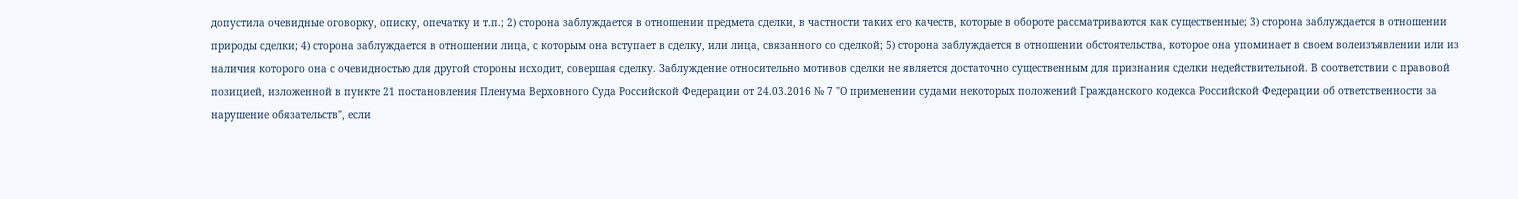допустила очевидные оговорку, описку, опечатку и т.п.; 2) сторона заблуждается в отношении предмета сделки, в частности таких его качеств, которые в обороте рассматриваются как существенные; 3) сторона заблуждается в отношении природы сделки; 4) сторона заблуждается в отношении лица, с которым она вступает в сделку, или лица, связанного со сделкой; 5) сторона заблуждается в отношении обстоятельства, которое она упоминает в своем волеизъявлении или из наличия которого она с очевидностью для другой стороны исходит, совершая сделку. Заблуждение относительно мотивов сделки не является достаточно существенным для признания сделки недействительной. В соответствии с правовой позицией, изложенной в пункте 21 постановления Пленума Верховного Суда Российской Федерации от 24.03.2016 № 7 "О применении судами некоторых положений Гражданского кодекса Российской Федерации об ответственности за нарушение обязательств", если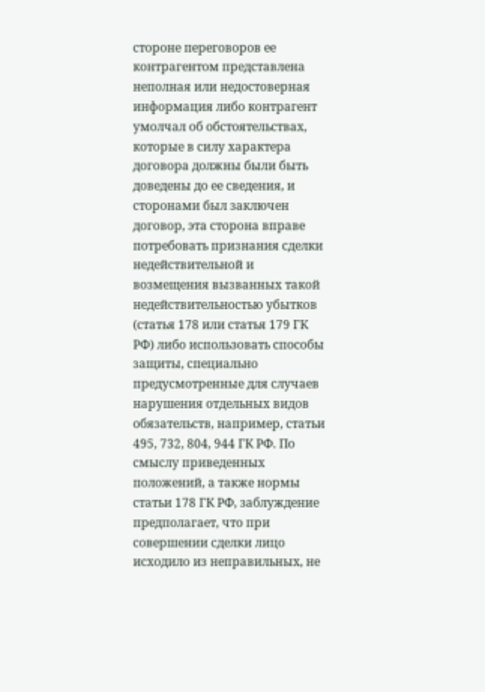стороне переговоров ее контрагентом представлена неполная или недостоверная информация либо контрагент умолчал об обстоятельствах, которые в силу характера договора должны были быть доведены до ее сведения, и сторонами был заключен договор, эта сторона вправе потребовать признания сделки недействительной и возмещения вызванных такой недействительностью убытков (статья 178 или статья 179 ГК РФ) либо использовать способы защиты, специально предусмотренные для случаев нарушения отдельных видов обязательств, например, статьи 495, 732, 804, 944 ГК РФ. По смыслу приведенных положений, а также нормы статьи 178 ГК РФ, заблуждение предполагает, что при совершении сделки лицо исходило из неправильных, не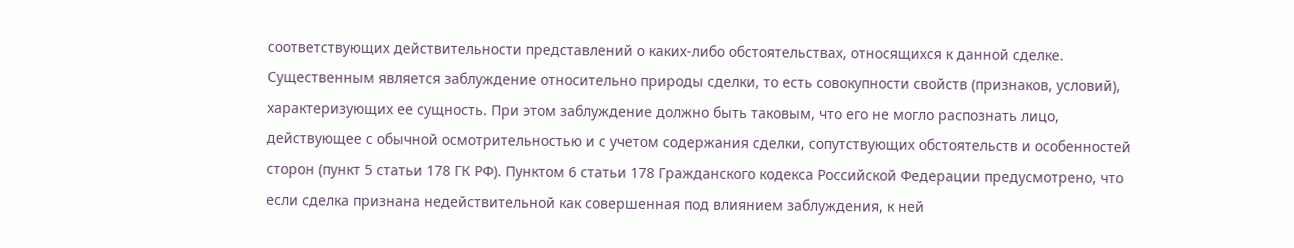соответствующих действительности представлений о каких-либо обстоятельствах, относящихся к данной сделке. Существенным является заблуждение относительно природы сделки, то есть совокупности свойств (признаков, условий), характеризующих ее сущность. При этом заблуждение должно быть таковым, что его не могло распознать лицо, действующее с обычной осмотрительностью и с учетом содержания сделки, сопутствующих обстоятельств и особенностей сторон (пункт 5 статьи 178 ГК РФ). Пунктом 6 статьи 178 Гражданского кодекса Российской Федерации предусмотрено, что если сделка признана недействительной как совершенная под влиянием заблуждения, к ней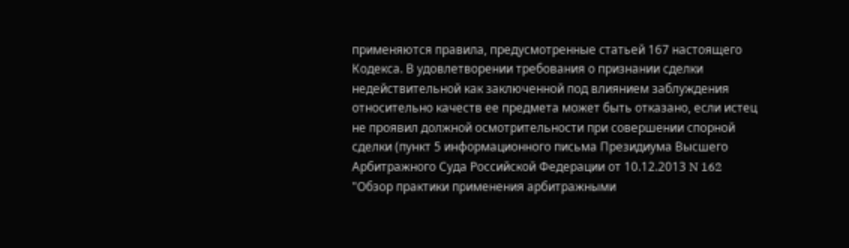применяются правила, предусмотренные статьей 167 настоящего Кодекса. В удовлетворении требования о признании сделки недействительной как заключенной под влиянием заблуждения относительно качеств ее предмета может быть отказано, если истец не проявил должной осмотрительности при совершении спорной сделки (пункт 5 информационного письма Президиума Высшего Арбитражного Суда Российской Федерации от 10.12.2013 N 162 "Обзор практики применения арбитражными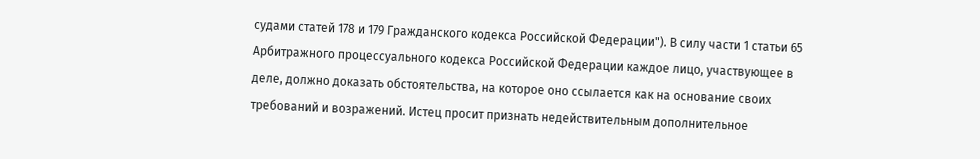судами статей 178 и 179 Гражданского кодекса Российской Федерации"). В силу части 1 статьи 65 Арбитражного процессуального кодекса Российской Федерации каждое лицо, участвующее в деле, должно доказать обстоятельства, на которое оно ссылается как на основание своих требований и возражений. Истец просит признать недействительным дополнительное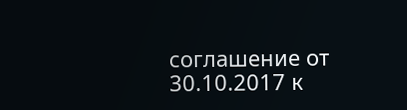соглашение от 30.10.2017 к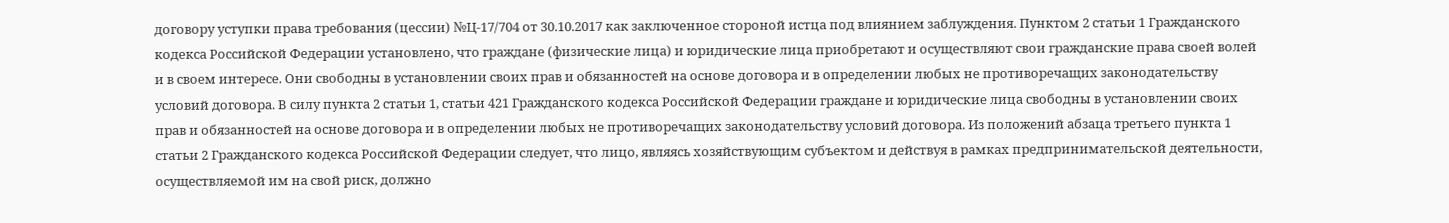договору уступки права требования (цессии) №Ц-17/704 от 30.10.2017 как заключенное стороной истца под влиянием заблуждения. Пунктом 2 статьи 1 Гражданского кодекса Российской Федерации установлено, что граждане (физические лица) и юридические лица приобретают и осуществляют свои гражданские права своей волей и в своем интересе. Они свободны в установлении своих прав и обязанностей на основе договора и в определении любых не противоречащих законодательству условий договора. В силу пункта 2 статьи 1, статьи 421 Гражданского кодекса Российской Федерации граждане и юридические лица свободны в установлении своих прав и обязанностей на основе договора и в определении любых не противоречащих законодательству условий договора. Из положений абзаца третьего пункта 1 статьи 2 Гражданского кодекса Российской Федерации следует, что лицо, являясь хозяйствующим субъектом и действуя в рамках предпринимательской деятельности, осуществляемой им на свой риск, должно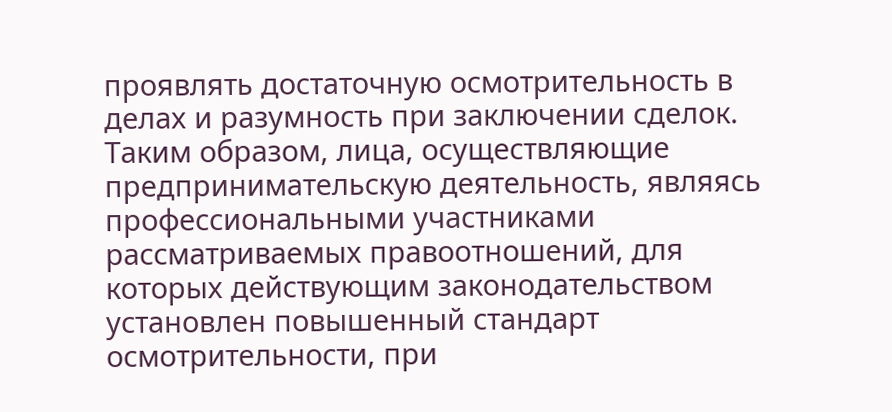проявлять достаточную осмотрительность в делах и разумность при заключении сделок. Таким образом, лица, осуществляющие предпринимательскую деятельность, являясь профессиональными участниками рассматриваемых правоотношений, для которых действующим законодательством установлен повышенный стандарт осмотрительности, при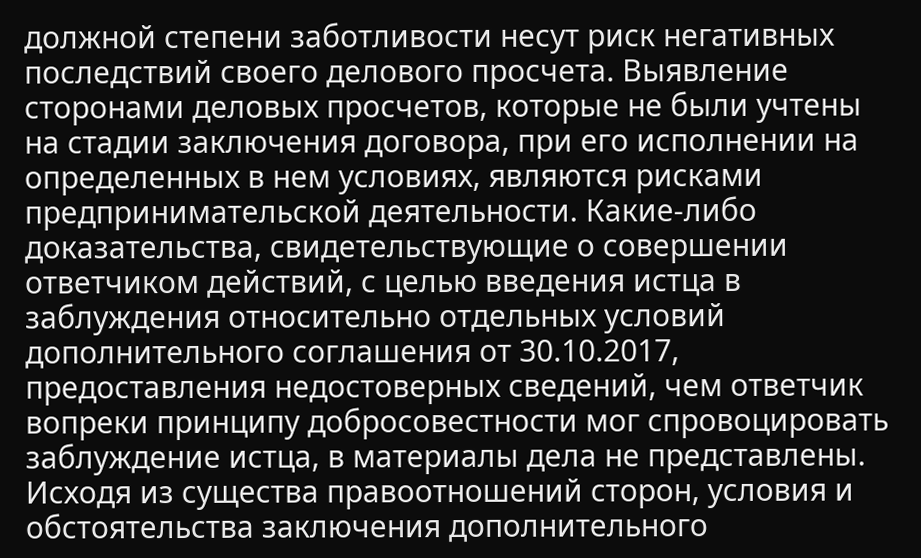должной степени заботливости несут риск негативных последствий своего делового просчета. Выявление сторонами деловых просчетов, которые не были учтены на стадии заключения договора, при его исполнении на определенных в нем условиях, являются рисками предпринимательской деятельности. Какие-либо доказательства, свидетельствующие о совершении ответчиком действий, с целью введения истца в заблуждения относительно отдельных условий дополнительного соглашения от 30.10.2017, предоставления недостоверных сведений, чем ответчик вопреки принципу добросовестности мог спровоцировать заблуждение истца, в материалы дела не представлены. Исходя из существа правоотношений сторон, условия и обстоятельства заключения дополнительного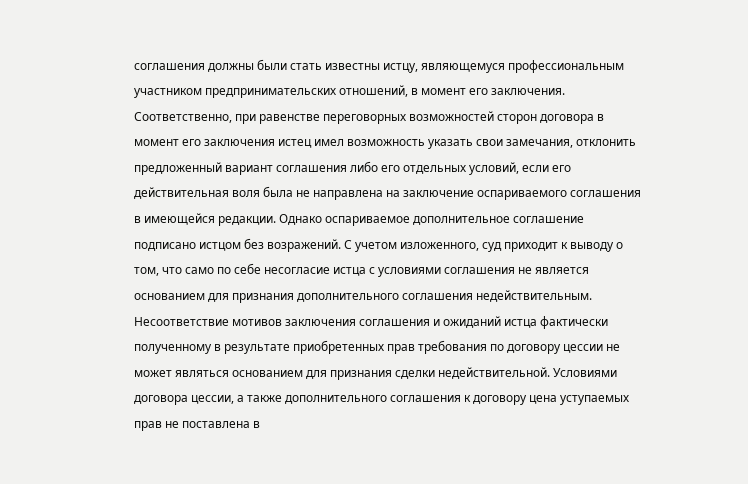соглашения должны были стать известны истцу, являющемуся профессиональным участником предпринимательских отношений, в момент его заключения. Соответственно, при равенстве переговорных возможностей сторон договора в момент его заключения истец имел возможность указать свои замечания, отклонить предложенный вариант соглашения либо его отдельных условий, если его действительная воля была не направлена на заключение оспариваемого соглашения в имеющейся редакции. Однако оспариваемое дополнительное соглашение подписано истцом без возражений. С учетом изложенного, суд приходит к выводу о том, что само по себе несогласие истца с условиями соглашения не является основанием для признания дополнительного соглашения недействительным. Несоответствие мотивов заключения соглашения и ожиданий истца фактически полученному в результате приобретенных прав требования по договору цессии не может являться основанием для признания сделки недействительной. Условиями договора цессии, а также дополнительного соглашения к договору цена уступаемых прав не поставлена в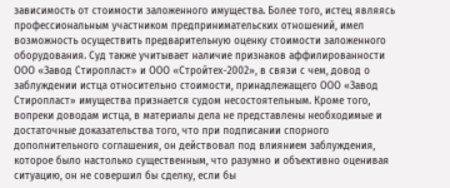зависимость от стоимости заложенного имущества. Более того, истец являясь профессиональным участником предпринимательских отношений, имел возможность осуществить предварительную оценку стоимости заложенного оборудования. Суд также учитывает наличие признаков аффилированности ООО «Завод Стиропласт» и ООО «Стройтех-2002», в связи с чем, довод о заблуждении истца относительно стоимости, принадлежащего ООО «Завод Стиропласт» имущества признается судом несостоятельным. Кроме того, вопреки доводам истца, в материалы дела не представлены необходимые и достаточные доказательства того, что при подписании спорного дополнительного соглашения, он действовал под влиянием заблуждения, которое было настолько существенным, что разумно и объективно оценивая ситуацию, он не совершил бы сделку, если бы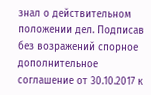знал о действительном положении дел. Подписав без возражений спорное дополнительное соглашение от 30.10.2017 к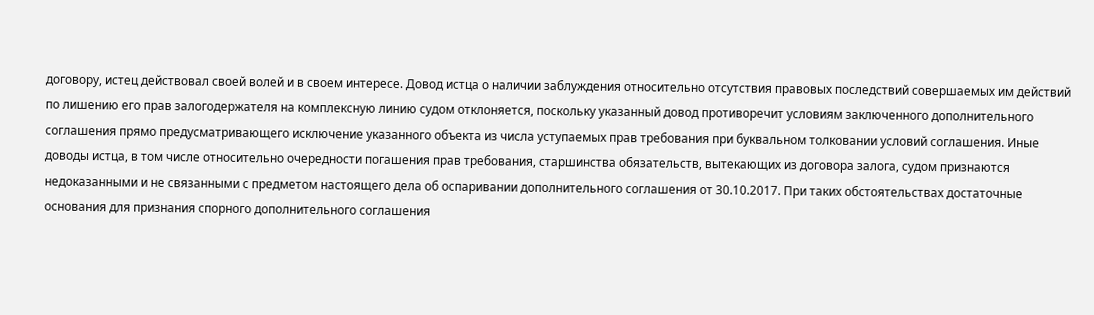договору, истец действовал своей волей и в своем интересе. Довод истца о наличии заблуждения относительно отсутствия правовых последствий совершаемых им действий по лишению его прав залогодержателя на комплексную линию судом отклоняется, поскольку указанный довод противоречит условиям заключенного дополнительного соглашения прямо предусматривающего исключение указанного объекта из числа уступаемых прав требования при буквальном толковании условий соглашения. Иные доводы истца, в том числе относительно очередности погашения прав требования, старшинства обязательств, вытекающих из договора залога, судом признаются недоказанными и не связанными с предметом настоящего дела об оспаривании дополнительного соглашения от 30.10.2017. При таких обстоятельствах достаточные основания для признания спорного дополнительного соглашения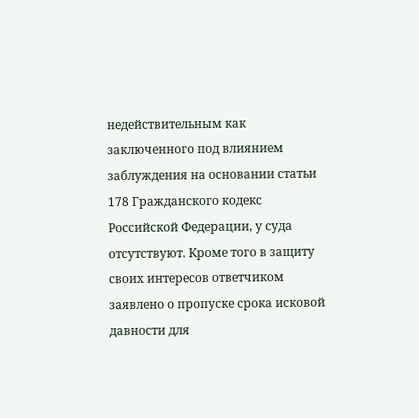недействительным как заключенного под влиянием заблуждения на основании статьи 178 Гражданского кодекс Российской Федерации, у суда отсутствуют. Кроме того в защиту своих интересов ответчиком заявлено о пропуске срока исковой давности для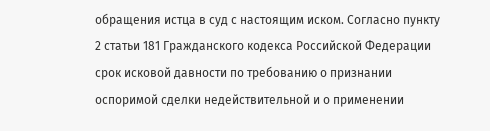обращения истца в суд с настоящим иском. Согласно пункту 2 статьи 181 Гражданского кодекса Российской Федерации срок исковой давности по требованию о признании оспоримой сделки недействительной и о применении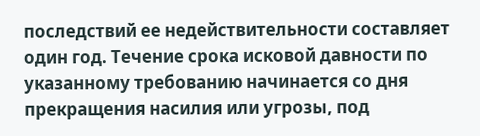последствий ее недействительности составляет один год. Течение срока исковой давности по указанному требованию начинается со дня прекращения насилия или угрозы, под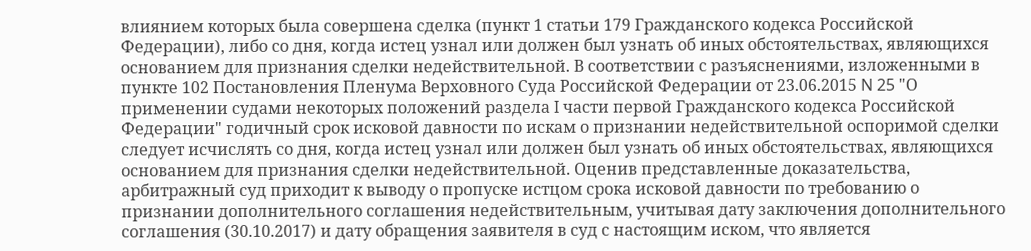влиянием которых была совершена сделка (пункт 1 статьи 179 Гражданского кодекса Российской Федерации), либо со дня, когда истец узнал или должен был узнать об иных обстоятельствах, являющихся основанием для признания сделки недействительной. В соответствии с разъяснениями, изложенными в пункте 102 Постановления Пленума Верховного Суда Российской Федерации от 23.06.2015 N 25 "О применении судами некоторых положений раздела I части первой Гражданского кодекса Российской Федерации" годичный срок исковой давности по искам о признании недействительной оспоримой сделки следует исчислять со дня, когда истец узнал или должен был узнать об иных обстоятельствах, являющихся основанием для признания сделки недействительной. Оценив представленные доказательства, арбитражный суд приходит к выводу о пропуске истцом срока исковой давности по требованию о признании дополнительного соглашения недействительным, учитывая дату заключения дополнительного соглашения (30.10.2017) и дату обращения заявителя в суд с настоящим иском, что является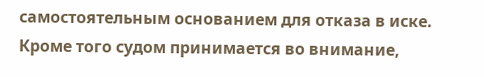самостоятельным основанием для отказа в иске. Кроме того судом принимается во внимание,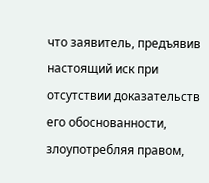что заявитель, предъявив настоящий иск при отсутствии доказательств его обоснованности, злоупотребляя правом,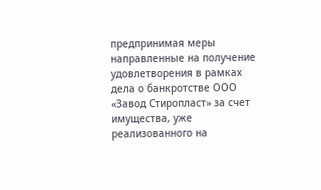предпринимая меры направленные на получение удовлетворения в рамках дела о банкротстве ООО «Завод Стиропласт» за счет имущества, уже реализованного на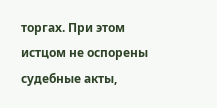торгах. При этом истцом не оспорены судебные акты,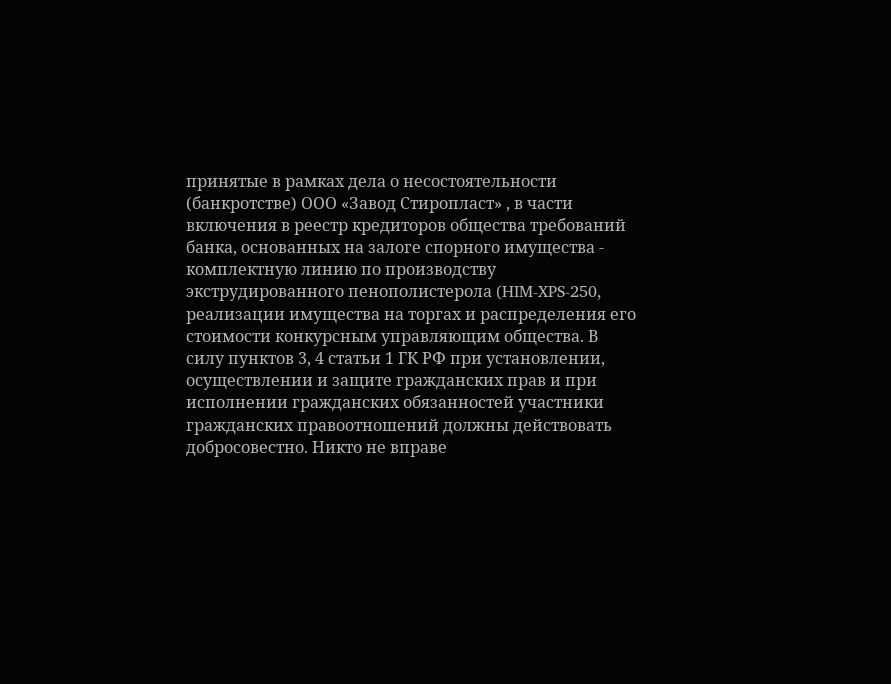принятые в рамках дела о несостоятельности (банкротстве) ООО «Завод Стиропласт» , в части включения в реестр кредиторов общества требований банка, основанных на залоге спорного имущества - комплектную линию по производству экструдированного пенополистерола (HIM-XPS-250, реализации имущества на торгах и распределения его стоимости конкурсным управляющим общества. В силу пунктов 3, 4 статьи 1 ГК РФ при установлении, осуществлении и защите гражданских прав и при исполнении гражданских обязанностей участники гражданских правоотношений должны действовать добросовестно. Никто не вправе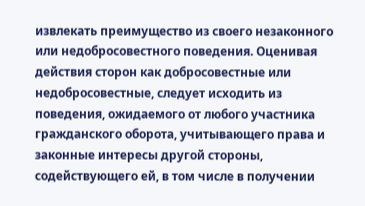извлекать преимущество из своего незаконного или недобросовестного поведения. Оценивая действия сторон как добросовестные или недобросовестные, следует исходить из поведения, ожидаемого от любого участника гражданского оборота, учитывающего права и законные интересы другой стороны, содействующего ей, в том числе в получении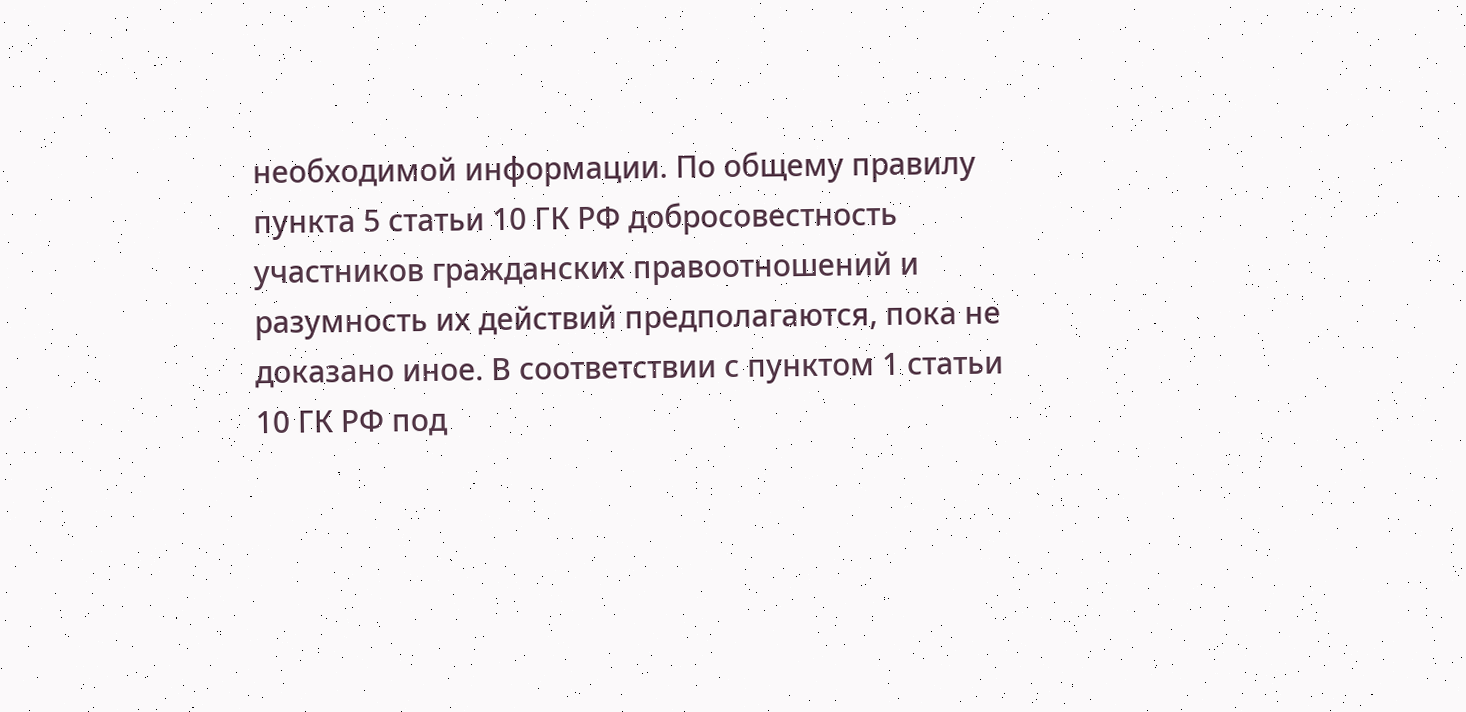необходимой информации. По общему правилу пункта 5 статьи 10 ГК РФ добросовестность участников гражданских правоотношений и разумность их действий предполагаются, пока не доказано иное. В соответствии с пунктом 1 статьи 10 ГК РФ под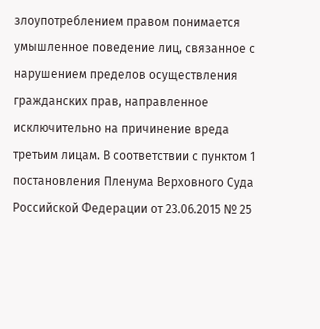злоупотреблением правом понимается умышленное поведение лиц, связанное с нарушением пределов осуществления гражданских прав, направленное исключительно на причинение вреда третьим лицам. В соответствии с пунктом 1 постановления Пленума Верховного Суда Российской Федерации от 23.06.2015 № 25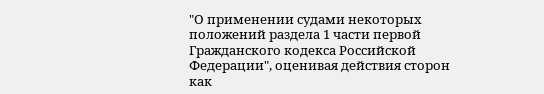"О применении судами некоторых положений раздела 1 части первой Гражданского кодекса Российской Федерации", оценивая действия сторон как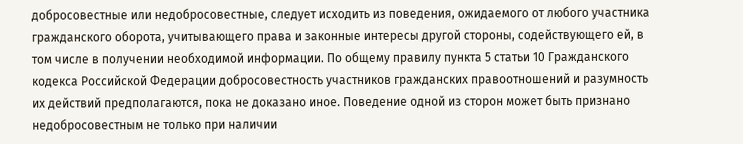добросовестные или недобросовестные, следует исходить из поведения, ожидаемого от любого участника гражданского оборота, учитывающего права и законные интересы другой стороны, содействующего ей, в том числе в получении необходимой информации. По общему правилу пункта 5 статьи 10 Гражданского кодекса Российской Федерации добросовестность участников гражданских правоотношений и разумность их действий предполагаются, пока не доказано иное. Поведение одной из сторон может быть признано недобросовестным не только при наличии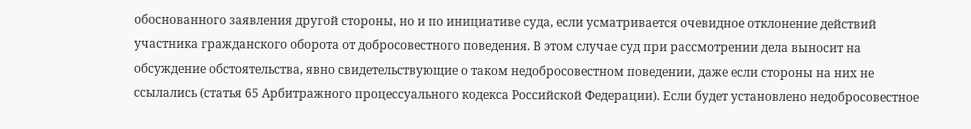обоснованного заявления другой стороны, но и по инициативе суда, если усматривается очевидное отклонение действий участника гражданского оборота от добросовестного поведения. В этом случае суд при рассмотрении дела выносит на обсуждение обстоятельства, явно свидетельствующие о таком недобросовестном поведении, даже если стороны на них не ссылались (статья 65 Арбитражного процессуального кодекса Российской Федерации). Если будет установлено недобросовестное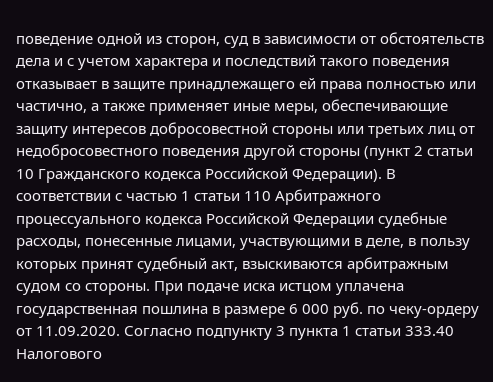поведение одной из сторон, суд в зависимости от обстоятельств дела и с учетом характера и последствий такого поведения отказывает в защите принадлежащего ей права полностью или частично, а также применяет иные меры, обеспечивающие защиту интересов добросовестной стороны или третьих лиц от недобросовестного поведения другой стороны (пункт 2 статьи 10 Гражданского кодекса Российской Федерации). В соответствии с частью 1 статьи 110 Арбитражного процессуального кодекса Российской Федерации судебные расходы, понесенные лицами, участвующими в деле, в пользу которых принят судебный акт, взыскиваются арбитражным судом со стороны. При подаче иска истцом уплачена государственная пошлина в размере 6 000 руб. по чеку-ордеру от 11.09.2020. Согласно подпункту 3 пункта 1 статьи 333.40 Налогового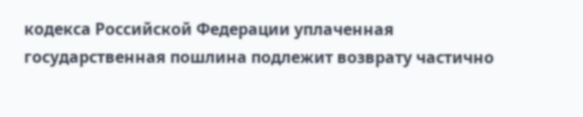кодекса Российской Федерации уплаченная государственная пошлина подлежит возврату частично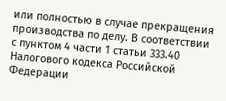или полностью в случае прекращения производства по делу. В соответствии с пунктом 4 части 1 статьи 333.40 Налогового кодекса Российской Федерации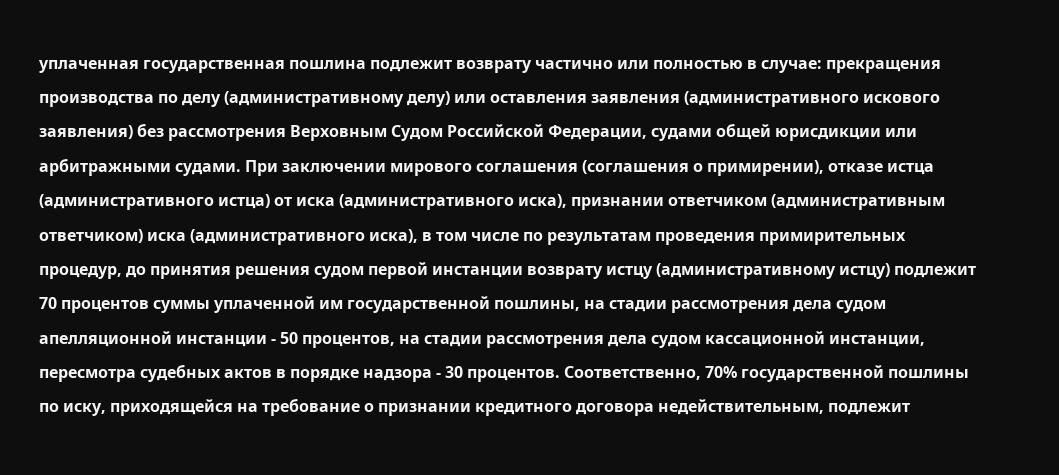уплаченная государственная пошлина подлежит возврату частично или полностью в случае: прекращения производства по делу (административному делу) или оставления заявления (административного искового заявления) без рассмотрения Верховным Судом Российской Федерации, судами общей юрисдикции или арбитражными судами. При заключении мирового соглашения (соглашения о примирении), отказе истца (административного истца) от иска (административного иска), признании ответчиком (административным ответчиком) иска (административного иска), в том числе по результатам проведения примирительных процедур, до принятия решения судом первой инстанции возврату истцу (административному истцу) подлежит 70 процентов суммы уплаченной им государственной пошлины, на стадии рассмотрения дела судом апелляционной инстанции - 50 процентов, на стадии рассмотрения дела судом кассационной инстанции, пересмотра судебных актов в порядке надзора - 30 процентов. Соответственно, 70% государственной пошлины по иску, приходящейся на требование о признании кредитного договора недействительным, подлежит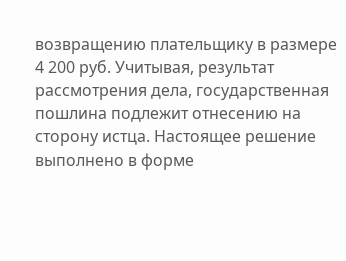возвращению плательщику в размере 4 200 руб. Учитывая, результат рассмотрения дела, государственная пошлина подлежит отнесению на сторону истца. Настоящее решение выполнено в форме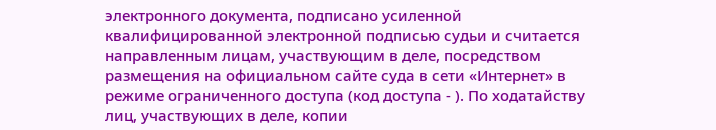электронного документа, подписано усиленной квалифицированной электронной подписью судьи и считается направленным лицам, участвующим в деле, посредством размещения на официальном сайте суда в сети «Интернет» в режиме ограниченного доступа (код доступа - ). По ходатайству лиц, участвующих в деле, копии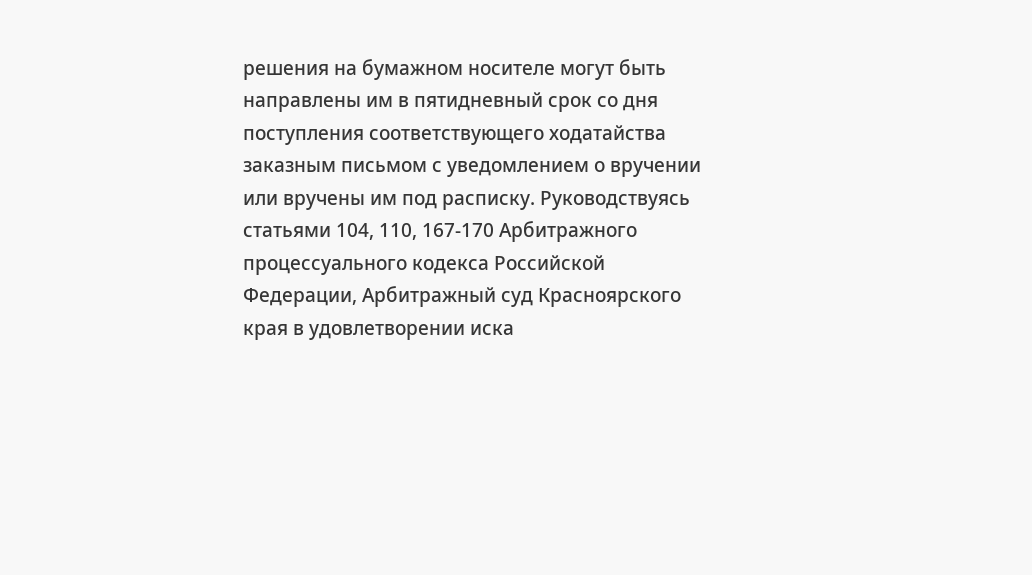решения на бумажном носителе могут быть направлены им в пятидневный срок со дня поступления соответствующего ходатайства заказным письмом с уведомлением о вручении или вручены им под расписку. Руководствуясь статьями 104, 110, 167-170 Арбитражного процессуального кодекса Российской Федерации, Арбитражный суд Красноярского края в удовлетворении иска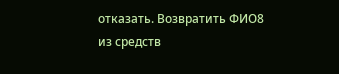отказать. Возвратить ФИО8 из средств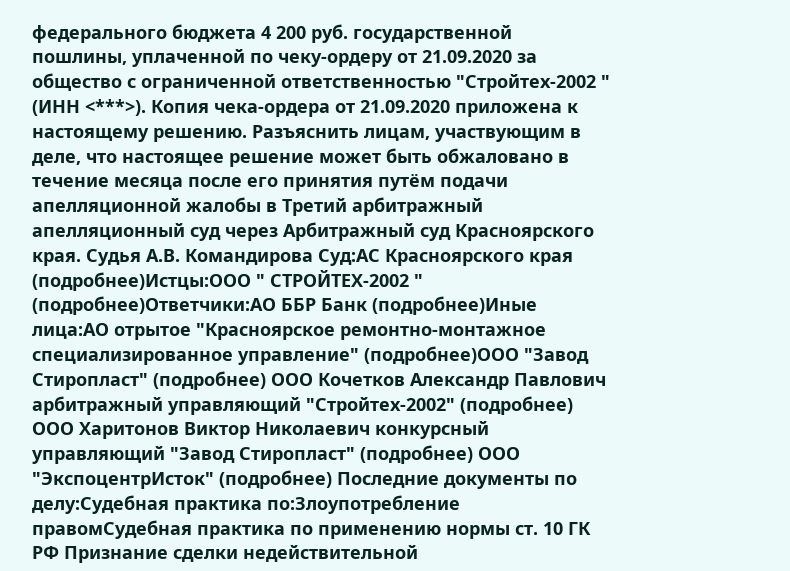федерального бюджета 4 200 руб. государственной пошлины, уплаченной по чеку-ордеру от 21.09.2020 за общество с ограниченной ответственностью "Стройтех-2002 " (ИНН <***>). Копия чека-ордера от 21.09.2020 приложена к настоящему решению. Разъяснить лицам, участвующим в деле, что настоящее решение может быть обжаловано в течение месяца после его принятия путём подачи апелляционной жалобы в Третий арбитражный апелляционный суд через Арбитражный суд Красноярского края. Судья А.В. Командирова Суд:АС Красноярского края (подробнее)Истцы:ООО " СТРОЙТЕХ-2002 " (подробнее)Ответчики:АО ББР Банк (подробнее)Иные лица:АО отрытое "Красноярское ремонтно-монтажное специализированное управление" (подробнее)ООО "Завод Стиропласт" (подробнее) ООО Кочетков Александр Павлович арбитражный управляющий "Стройтех-2002" (подробнее) ООО Харитонов Виктор Николаевич конкурсный управляющий "Завод Стиропласт" (подробнее) ООО "ЭкспоцентрИсток" (подробнее) Последние документы по делу:Судебная практика по:Злоупотребление правомСудебная практика по применению нормы ст. 10 ГК РФ Признание сделки недействительной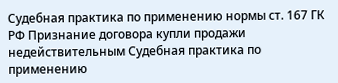Судебная практика по применению нормы ст. 167 ГК РФ Признание договора купли продажи недействительным Судебная практика по применению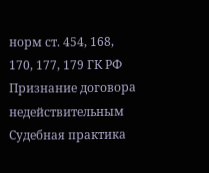норм ст. 454, 168, 170, 177, 179 ГК РФ
Признание договора недействительным Судебная практика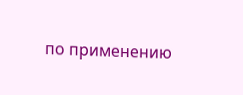по применению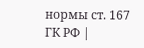нормы ст. 167 ГК РФ |